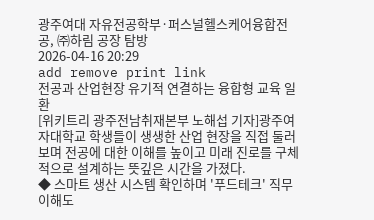광주여대 자유전공학부·퍼스널헬스케어융합전공, ㈜하림 공장 탐방
2026-04-16 20:29
add remove print link
전공과 산업현장 유기적 연결하는 융합형 교육 일환
[위키트리 광주전남취재본부 노해섭 기자]광주여자대학교 학생들이 생생한 산업 현장을 직접 둘러보며 전공에 대한 이해를 높이고 미래 진로를 구체적으로 설계하는 뜻깊은 시간을 가졌다.
◆ 스마트 생산 시스템 확인하며 '푸드테크' 직무 이해도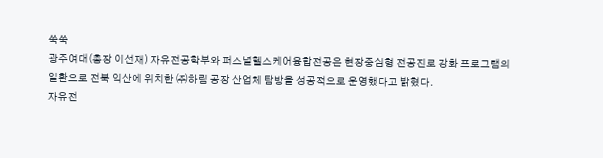쑥쑥
광주여대(총장 이선재) 자유전공학부와 퍼스널헬스케어융합전공은 현장중심형 전공진로 강화 프로그램의 일환으로 전북 익산에 위치한 ㈜하림 공장 산업체 탐방을 성공적으로 운영했다고 밝혔다.
자유전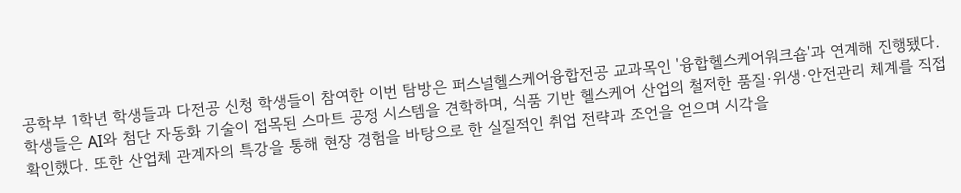공학부 1학년 학생들과 다전공 신청 학생들이 참여한 이번 탐방은 퍼스널헬스케어융합전공 교과목인 '융합헬스케어워크숍'과 연계해 진행됐다. 학생들은 AI와 첨단 자동화 기술이 접목된 스마트 공정 시스템을 견학하며, 식품 기반 헬스케어 산업의 철저한 품질·위생·안전관리 체계를 직접 확인했다. 또한 산업체 관계자의 특강을 통해 현장 경험을 바탕으로 한 실질적인 취업 전략과 조언을 얻으며 시각을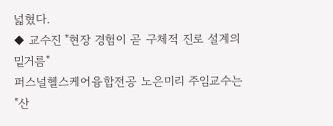넓혔다.
◆ 교수진 "현장 경험이 곧 구체적 진로 설계의 밑거름"
퍼스널헬스케어융합전공 노은미리 주임교수는 "산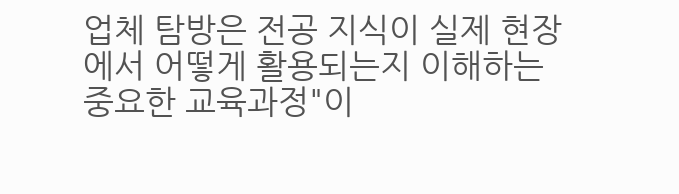업체 탐방은 전공 지식이 실제 현장에서 어떻게 활용되는지 이해하는 중요한 교육과정"이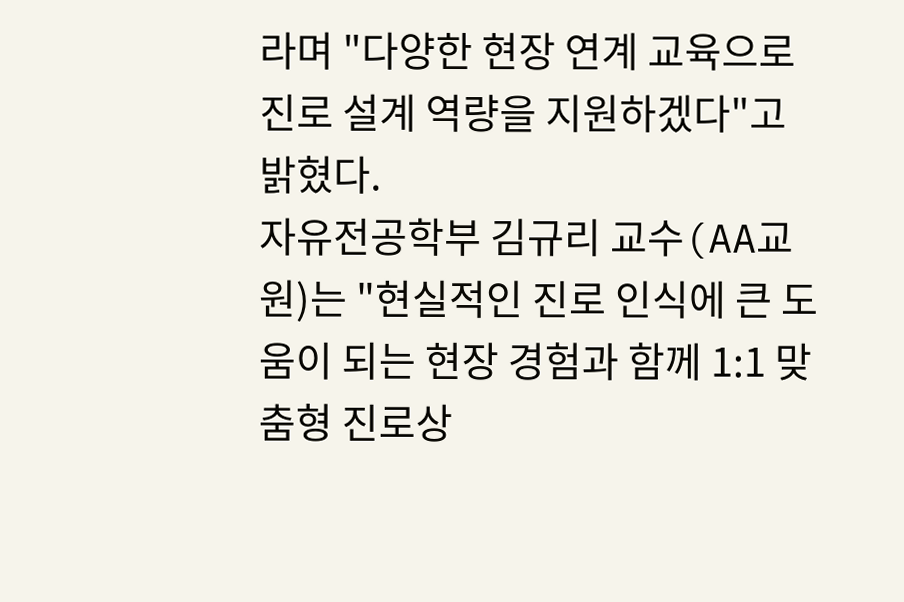라며 "다양한 현장 연계 교육으로 진로 설계 역량을 지원하겠다"고 밝혔다.
자유전공학부 김규리 교수(AA교원)는 "현실적인 진로 인식에 큰 도움이 되는 현장 경험과 함께 1:1 맞춤형 진로상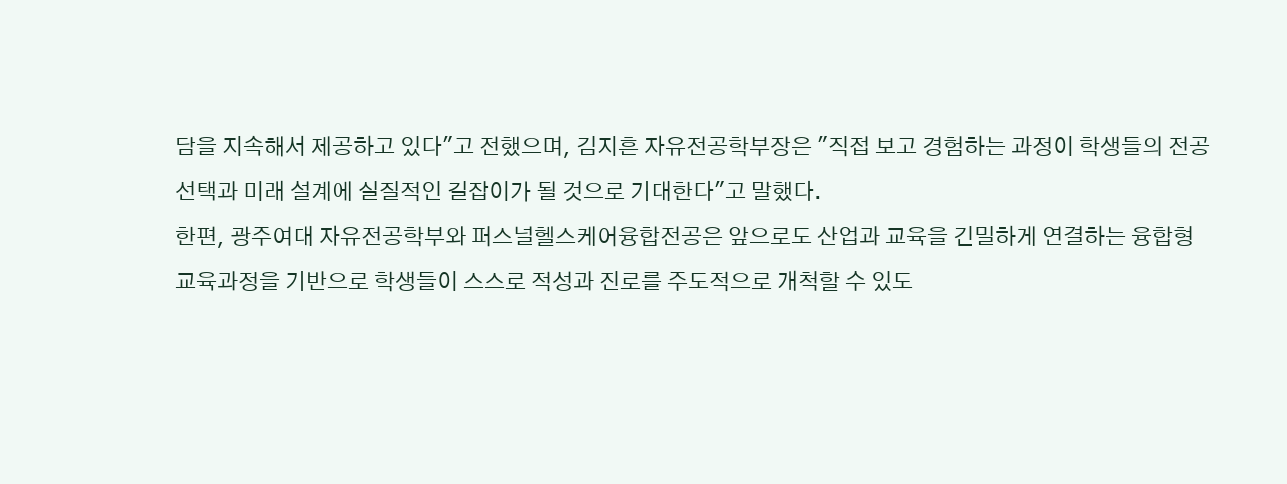담을 지속해서 제공하고 있다"고 전했으며, 김지흔 자유전공학부장은 "직접 보고 경험하는 과정이 학생들의 전공 선택과 미래 설계에 실질적인 길잡이가 될 것으로 기대한다"고 말했다.
한편, 광주여대 자유전공학부와 퍼스널헬스케어융합전공은 앞으로도 산업과 교육을 긴밀하게 연결하는 융합형 교육과정을 기반으로 학생들이 스스로 적성과 진로를 주도적으로 개척할 수 있도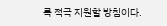록 적극 지원할 방침이다.